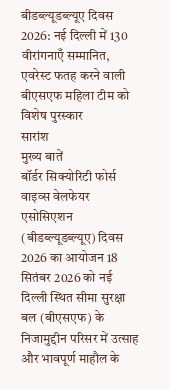बीडब्ल्यूडब्ल्यूए दिवस 2026: नई दिल्ली में 130 वीरांगनाएँ सम्मानित, एवरेस्ट फतह करने वाली बीएसएफ महिला टीम को विशेष पुरस्कार
सारांश
मुख्य बातें
बॉर्डर सिक्योरिटी फोर्स वाइव्स वेलफेयर एसोसिएशन (बीडब्ल्यूडब्ल्यूए) दिवस 2026 का आयोजन 18 सितंबर 2026 को नई दिल्ली स्थित सीमा सुरक्षा बल (बीएसएफ) के निजामुद्दीन परिसर में उत्साह और भावपूर्ण माहौल के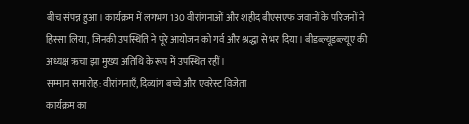बीच संपन्न हुआ। कार्यक्रम में लगभग 130 वीरांगनाओं और शहीद बीएसएफ जवानों के परिजनों ने हिस्सा लिया, जिनकी उपस्थिति ने पूरे आयोजन को गर्व और श्रद्धा से भर दिया। बीडब्ल्यूडब्ल्यूए की अध्यक्ष ऋचा झा मुख्य अतिथि के रूप में उपस्थित रहीं।
सम्मान समारोह: वीरांगनाएँ, दिव्यांग बच्चे और एवरेस्ट विजेता
कार्यक्रम का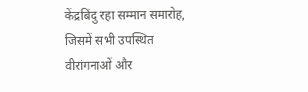केंद्रबिंदु रहा सम्मान समारोह, जिसमें सभी उपस्थित वीरांगनाओं और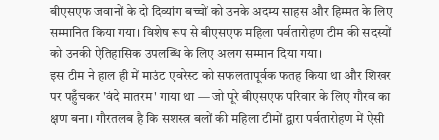बीएसएफ जवानों के दो दिव्यांग बच्चों को उनके अदम्य साहस और हिम्मत के लिए सम्मानित किया गया। विशेष रूप से बीएसएफ महिला पर्वतारोहण टीम की सदस्यों को उनकी ऐतिहासिक उपलब्धि के लिए अलग सम्मान दिया गया।
इस टीम ने हाल ही में माउंट एवरेस्ट को सफलतापूर्वक फतह किया था और शिखर पर पहुँचकर 'वंदे मातरम' गाया था — जो पूरे बीएसएफ परिवार के लिए गौरव का क्षण बना। गौरतलब है कि सशस्त्र बलों की महिला टीमों द्वारा पर्वतारोहण में ऐसी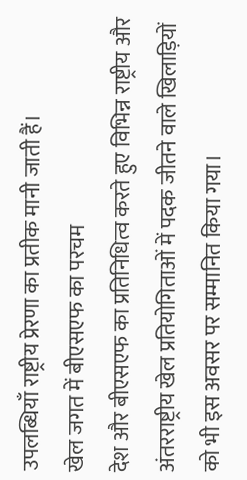उपलब्धियाँ राष्ट्रीय प्रेरणा का प्रतीक मानी जाती हैं।
खेल जगत में बीएसएफ का परचम
देश और बीएसएफ का प्रतिनिधित्व करते हुए विभिन्न राष्ट्रीय और अंतरराष्ट्रीय खेल प्रतियोगिताओं में पदक जीतने वाले खिलाड़ियों को भी इस अवसर पर सम्मानित किया गया।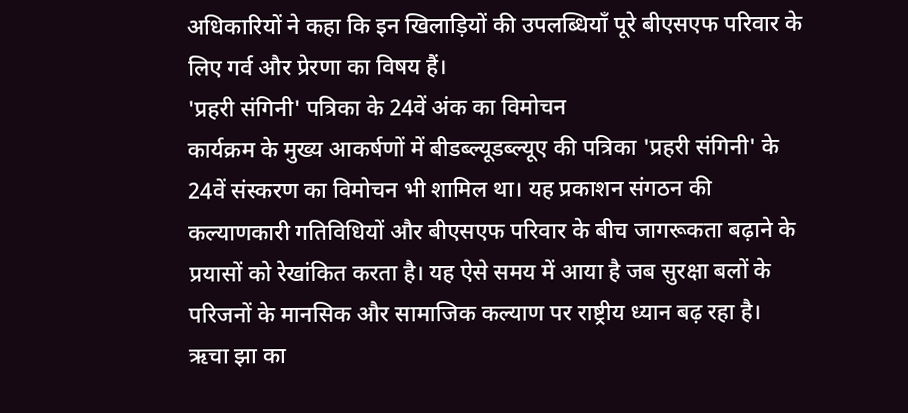अधिकारियों ने कहा कि इन खिलाड़ियों की उपलब्धियाँ पूरे बीएसएफ परिवार के लिए गर्व और प्रेरणा का विषय हैं।
'प्रहरी संगिनी' पत्रिका के 24वें अंक का विमोचन
कार्यक्रम के मुख्य आकर्षणों में बीडब्ल्यूडब्ल्यूए की पत्रिका 'प्रहरी संगिनी' के 24वें संस्करण का विमोचन भी शामिल था। यह प्रकाशन संगठन की कल्याणकारी गतिविधियों और बीएसएफ परिवार के बीच जागरूकता बढ़ाने के प्रयासों को रेखांकित करता है। यह ऐसे समय में आया है जब सुरक्षा बलों के परिजनों के मानसिक और सामाजिक कल्याण पर राष्ट्रीय ध्यान बढ़ रहा है।
ऋचा झा का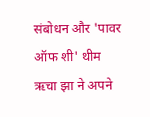संबोधन और 'पावर ऑफ शी' थीम
ऋचा झा ने अपने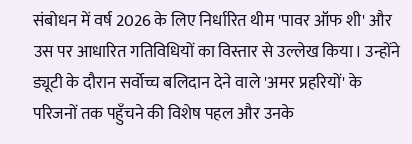संबोधन में वर्ष 2026 के लिए निर्धारित थीम 'पावर ऑफ शी' और उस पर आधारित गतिविधियों का विस्तार से उल्लेख किया। उन्होंने ड्यूटी के दौरान सर्वोच्च बलिदान देने वाले 'अमर प्रहरियों' के परिजनों तक पहुँचने की विशेष पहल और उनके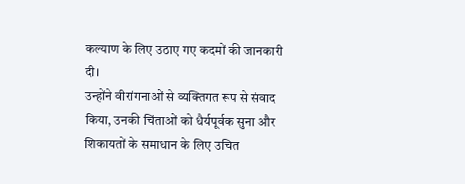कल्याण के लिए उठाए गए कदमों की जानकारी दी।
उन्होंने वीरांगनाओं से व्यक्तिगत रूप से संवाद किया, उनकी चिंताओं को धैर्यपूर्वक सुना और शिकायतों के समाधान के लिए उचित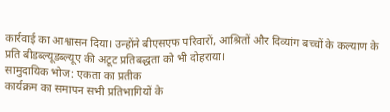कार्रवाई का आश्वासन दिया। उन्होंने बीएसएफ परिवारों, आश्रितों और दिव्यांग बच्चों के कल्याण के प्रति बीडब्ल्यूडब्ल्यूए की अटूट प्रतिबद्धता को भी दोहराया।
सामुदायिक भोज: एकता का प्रतीक
कार्यक्रम का समापन सभी प्रतिभागियों के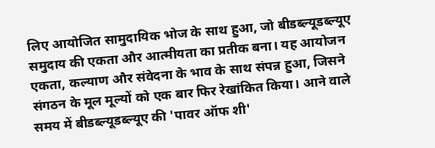लिए आयोजित सामुदायिक भोज के साथ हुआ, जो बीडब्ल्यूडब्ल्यूए समुदाय की एकता और आत्मीयता का प्रतीक बना। यह आयोजन एकता, कल्याण और संवेदना के भाव के साथ संपन्न हुआ, जिसने संगठन के मूल मूल्यों को एक बार फिर रेखांकित किया। आने वाले समय में बीडब्ल्यूडब्ल्यूए की 'पावर ऑफ शी'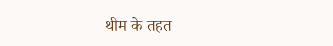थीम के तहत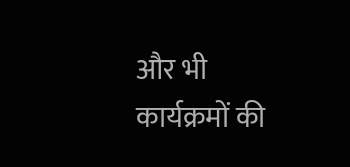और भी कार्यक्रमों की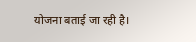योजना बताई जा रही है।